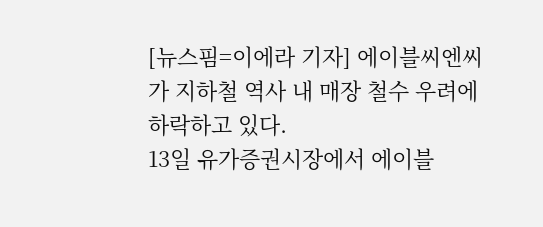[뉴스핌=이에라 기자] 에이블씨엔씨가 지하철 역사 내 매장 철수 우려에 하락하고 있다.
13일 유가증권시장에서 에이블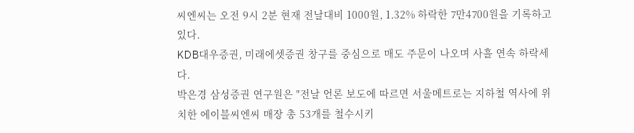씨엔씨는 오전 9시 2분 현재 전날대비 1000원, 1.32% 하락한 7만4700원을 기록하고 있다.
KDB대우증권, 미래에셋증권 창구를 중심으로 매도 주문이 나오며 사흘 연속 하락세다.
박은경 삼성증권 연구원은 "전날 언론 보도에 따르면 서울메트로는 지하철 역사에 위치한 에이블씨엔씨 매장 총 53개를 철수시키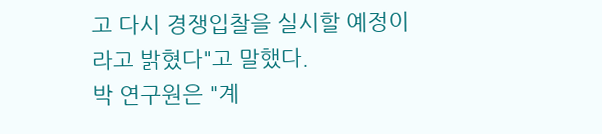고 다시 경쟁입찰을 실시할 예정이라고 밝혔다"고 말했다.
박 연구원은 "계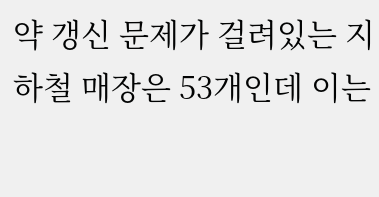약 갱신 문제가 걸려있는 지하철 매장은 53개인데 이는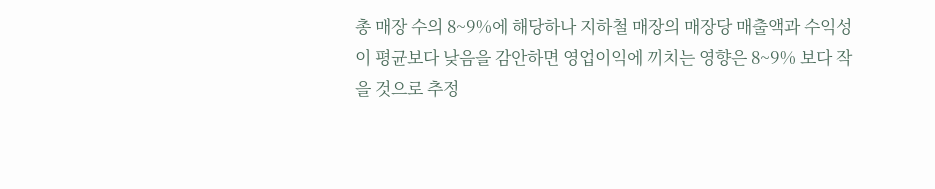총 매장 수의 8~9%에 해당하나 지하철 매장의 매장당 매출액과 수익성이 평균보다 낮음을 감안하면 영업이익에 끼치는 영향은 8~9% 보다 작을 것으로 추정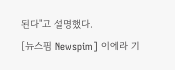된다"고 설명했다.
[뉴스핌 Newspim] 이에라 기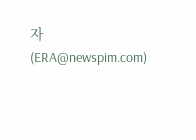자 (ERA@newspim.com)